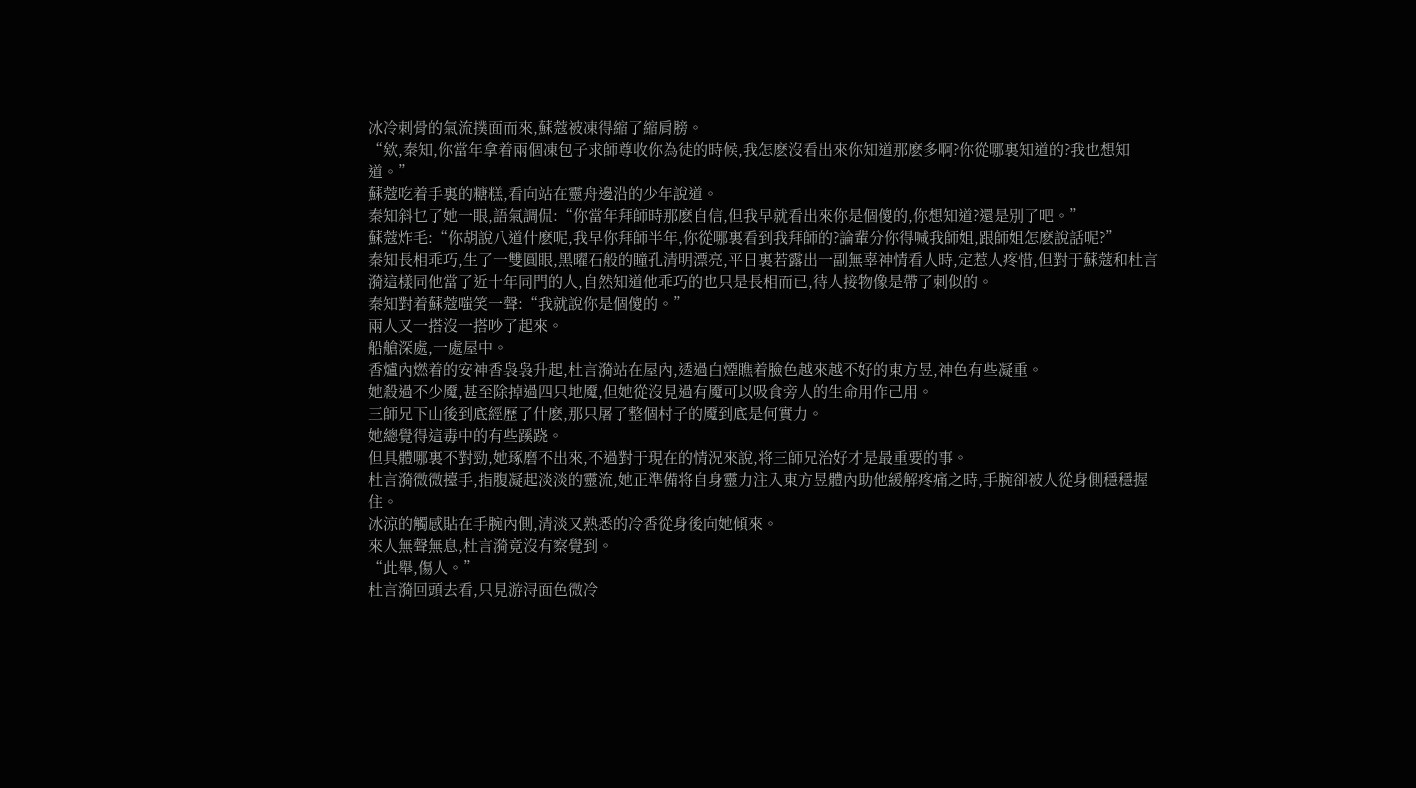冰冷刺骨的氣流撲面而來,蘇蔻被凍得縮了縮肩膀。
“欸,秦知,你當年拿着兩個凍包子求師尊收你為徒的時候,我怎麽沒看出來你知道那麽多啊?你從哪裏知道的?我也想知道。”
蘇蔻吃着手裏的糖糕,看向站在靈舟邊沿的少年說道。
秦知斜乜了她一眼,語氣調侃:“你當年拜師時那麽自信,但我早就看出來你是個傻的,你想知道?還是別了吧。”
蘇蔻炸毛:“你胡說八道什麽呢,我早你拜師半年,你從哪裏看到我拜師的?論輩分你得喊我師姐,跟師姐怎麽說話呢?”
秦知長相乖巧,生了一雙圓眼,黑曜石般的瞳孔清明漂亮,平日裏若露出一副無辜神情看人時,定惹人疼惜,但對于蘇蔻和杜言漪這樣同他當了近十年同門的人,自然知道他乖巧的也只是長相而已,待人接物像是帶了刺似的。
秦知對着蘇蔻嗤笑一聲:“我就說你是個傻的。”
兩人又一搭沒一搭吵了起來。
船艙深處,一處屋中。
香爐內燃着的安神香袅袅升起,杜言漪站在屋內,透過白煙瞧着臉色越來越不好的東方昱,神色有些凝重。
她殺過不少魇,甚至除掉過四只地魇,但她從沒見過有魇可以吸食旁人的生命用作己用。
三師兄下山後到底經歷了什麽,那只屠了整個村子的魇到底是何實力。
她總覺得這毒中的有些蹊跷。
但具體哪裏不對勁,她琢磨不出來,不過對于現在的情況來說,将三師兄治好才是最重要的事。
杜言漪微微擡手,指腹凝起淡淡的靈流,她正準備将自身靈力注入東方昱體內助他緩解疼痛之時,手腕卻被人從身側穩穩握住。
冰涼的觸感貼在手腕內側,清淡又熟悉的冷香從身後向她傾來。
來人無聲無息,杜言漪竟沒有察覺到。
“此舉,傷人。”
杜言漪回頭去看,只見游浔面色微冷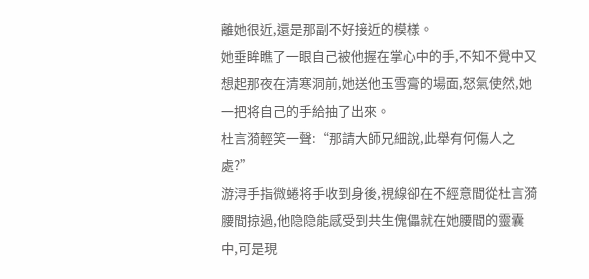離她很近,還是那副不好接近的模樣。
她垂眸瞧了一眼自己被他握在掌心中的手,不知不覺中又想起那夜在清寒洞前,她送他玉雪膏的場面,怒氣使然,她一把将自己的手給抽了出來。
杜言漪輕笑一聲:“那請大師兄細說,此舉有何傷人之處?”
游浔手指微蜷将手收到身後,視線卻在不經意間從杜言漪腰間掠過,他隐隐能感受到共生傀儡就在她腰間的靈囊中,可是現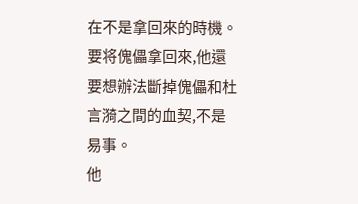在不是拿回來的時機。
要将傀儡拿回來,他還要想辦法斷掉傀儡和杜言漪之間的血契,不是易事。
他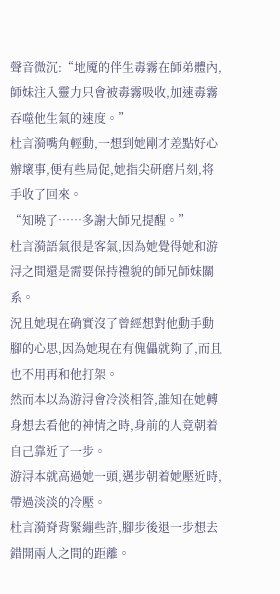聲音微沉:“地魇的伴生毒霧在師弟體內,師妹注入靈力只會被毒霧吸收,加速毒霧吞噬他生氣的速度。”
杜言漪嘴角輕動,一想到她剛才差點好心辦壞事,便有些局促,她指尖研磨片刻,将手收了回來。
“知曉了……多謝大師兄提醒。”
杜言漪語氣很是客氣,因為她覺得她和游浔之間還是需要保持禮貌的師兄師妹關系。
況且她現在确實沒了曾經想對他動手動腳的心思,因為她現在有傀儡就夠了,而且也不用再和他打架。
然而本以為游浔會冷淡相答,誰知在她轉身想去看他的神情之時,身前的人竟朝着自己靠近了一步。
游浔本就高過她一頭,邁步朝着她壓近時,帶過淡淡的冷壓。
杜言漪脊背緊繃些許,腳步後退一步想去錯開兩人之間的距離。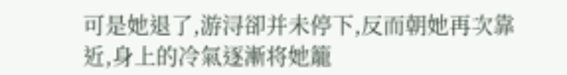可是她退了,游浔卻并未停下,反而朝她再次靠近,身上的冷氣逐漸将她籠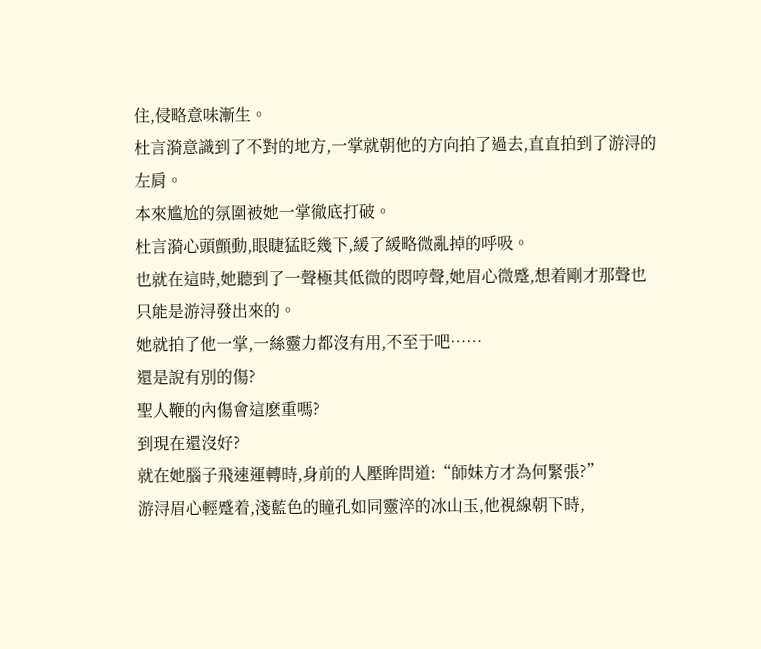住,侵略意味漸生。
杜言漪意識到了不對的地方,一掌就朝他的方向拍了過去,直直拍到了游浔的左肩。
本來尴尬的氛圍被她一掌徹底打破。
杜言漪心頭顫動,眼睫猛眨幾下,緩了緩略微亂掉的呼吸。
也就在這時,她聽到了一聲極其低微的悶哼聲,她眉心微蹙,想着剛才那聲也只能是游浔發出來的。
她就拍了他一掌,一絲靈力都沒有用,不至于吧……
還是說有別的傷?
聖人鞭的內傷會這麽重嗎?
到現在還沒好?
就在她腦子飛速運轉時,身前的人壓眸問道:“師妹方才為何緊張?”
游浔眉心輕蹙着,淺藍色的瞳孔如同靈淬的冰山玉,他視線朝下時,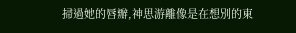掃過她的唇瓣,神思游離像是在想別的東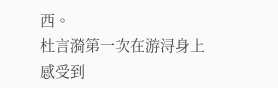西。
杜言漪第一次在游浔身上感受到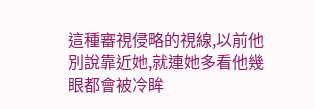這種審視侵略的視線,以前他別說靠近她,就連她多看他幾眼都會被冷眸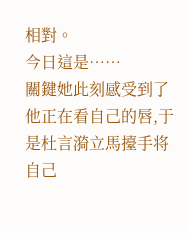相對。
今日這是……
關鍵她此刻感受到了他正在看自己的唇,于是杜言漪立馬擡手将自己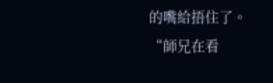的嘴給捂住了。
“師兄在看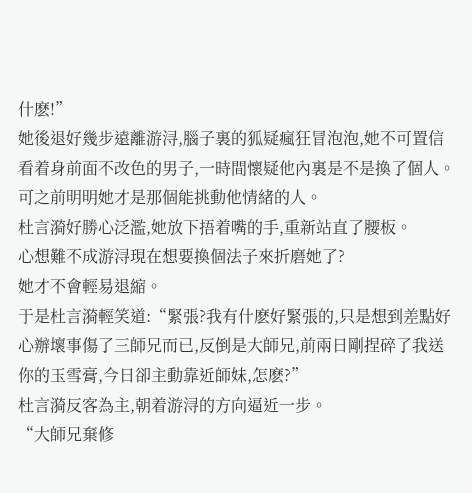什麽!”
她後退好幾步遠離游浔,腦子裏的狐疑瘋狂冒泡泡,她不可置信看着身前面不改色的男子,一時間懷疑他內裏是不是換了個人。
可之前明明她才是那個能挑動他情緒的人。
杜言漪好勝心泛濫,她放下捂着嘴的手,重新站直了腰板。
心想難不成游浔現在想要換個法子來折磨她了?
她才不會輕易退縮。
于是杜言漪輕笑道:“緊張?我有什麽好緊張的,只是想到差點好心辦壞事傷了三師兄而已,反倒是大師兄,前兩日剛捏碎了我送你的玉雪膏,今日卻主動靠近師妹,怎麽?”
杜言漪反客為主,朝着游浔的方向逼近一步。
“大師兄棄修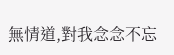無情道,對我念念不忘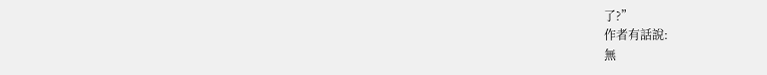了?”
作者有話說:
無